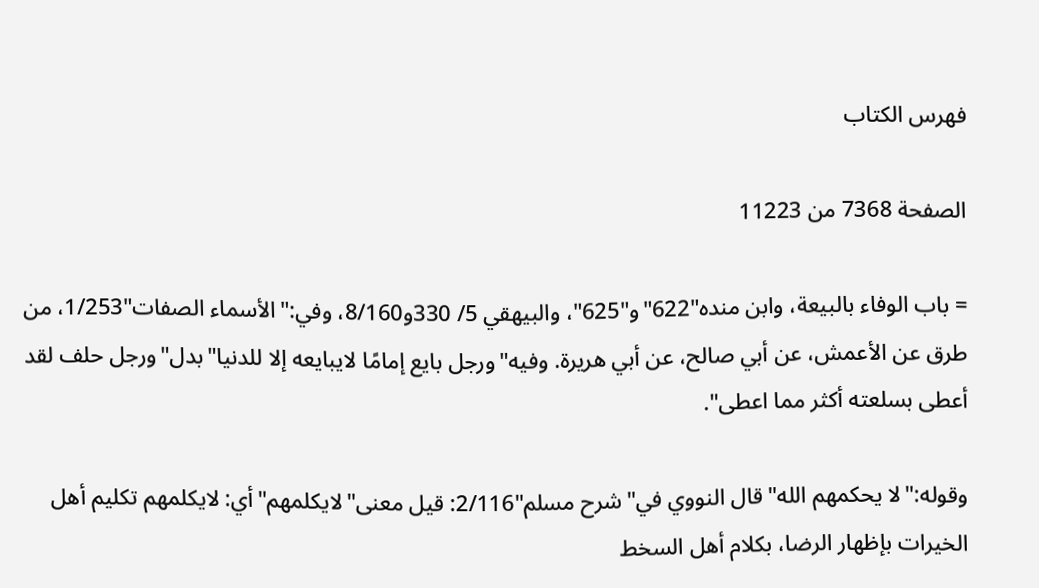فهرس الكتاب

الصفحة 7368 من 11223

= باب الوفاء بالبيعة، وابن منده"622"و"625"، والبيهقي 5/ 330و8/160، وفي:"الأسماء الصفات"1/253، من طرق عن الأعمش، عن أبي صالح، عن أبي هريرة. وفيه"ورجل بايع إمامًا لايبايعه إلا للدنيا"بدل"ورجل حلف لقد أعطى بسلعته أكثر مما اعطى".

وقوله:"لا يحكمهم الله"قال النووي في"شرح مسلم"2/116: قيل معنى"لايكلمهم"أي: لايكلمهم تكليم أهل الخيرات بإظهار الرضا، بكلام أهل السخط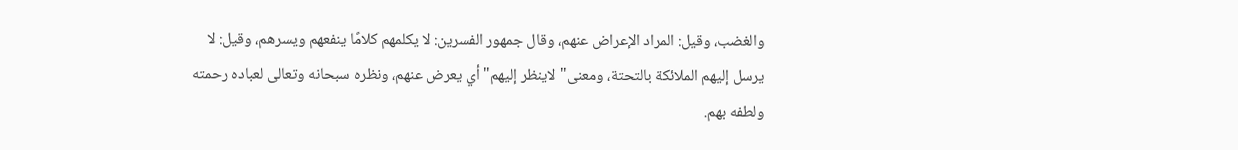والغضب، وقيل: المراد الإعراض عنهم، وقال جمهور الفسرين: لا يكلمهم كلامًا ينفعهم ويسرهم، وقيل: لا يرسل إليهم الملائكة بالتحتة، ومعنى"لاينظر إليهم"أي يعرض عنهم، ونظره سبحانه وتعالى لعباده رحمته ولطفه بهم.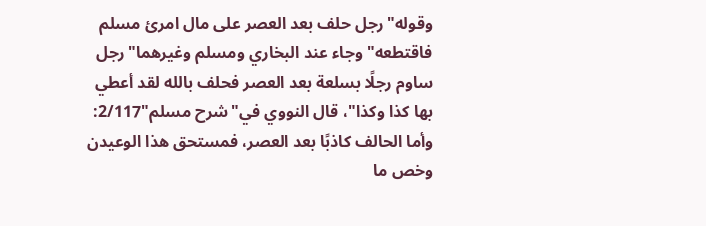وقوله"رجل حلف بعد العصر على مال امرئ مسلم فاقتطعه"وجاء عند البخاري ومسلم وغيرهما"رجل ساوم رجلًا بسلعة بعد العصر فحلف بالله لقد أعطي بها كذا وكذا"، قال النووي في"شرح مسلم"2/117: وأما الحالف كاذبًا بعد العصر، فمستحق هذا الوعيدن وخص ما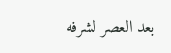بعد العصر لشرفه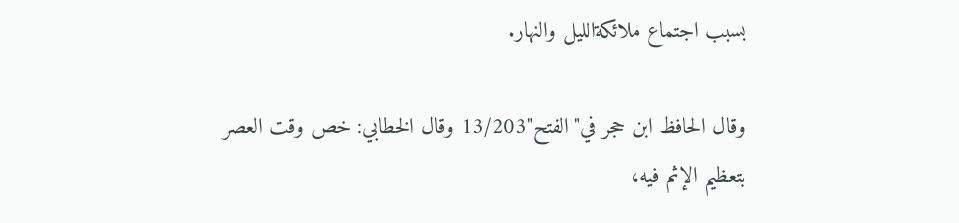بسبب اجتماع ملائكةالليل والنهار.

وقال الحافظ ابن حجر في"الفتح"13/203 وقال الخطابي: خص وقت العصر بتعظيم الإثم فيه،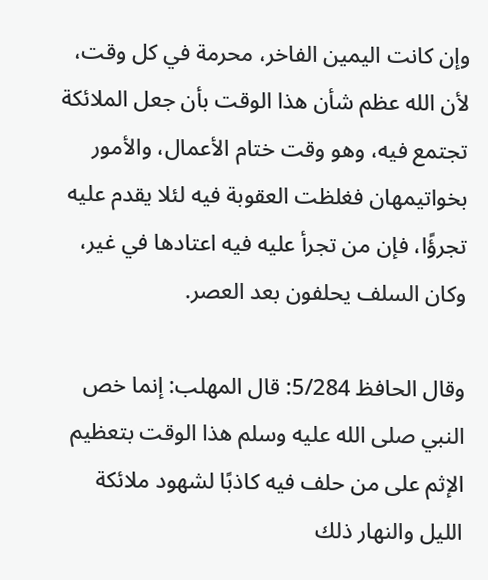وإن كانت اليمين الفاخر، محرمة في كل وقت، لأن الله عظم شأن هذا الوقت بأن جعل الملائكة تجتمع فيه، وهو وقت ختام الأعمال، والأمور بخواتيمهان فغلظت العقوبة فيه لئلا يقدم عليه تجرؤًا، فإن من تجرأ عليه فيه اعتادها في غير، وكان السلف يحلفون بعد العصر.

وقال الحافظ 5/284: قال المهلب: إنما خص النبي صلى الله عليه وسلم هذا الوقت بتعظيم الإثم على من حلف فيه كاذبًا لشهود ملائكة الليل والنهار ذلك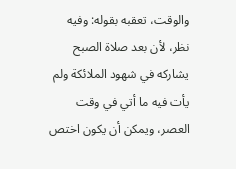والوقت، تعقبه بقوله: وفيه نظر، لأن بعد صلاة الصبح يشاركه في شهود الملائكة ولم يأت فيه ما أتي في وقت العصر، ويمكن أن يكون اختص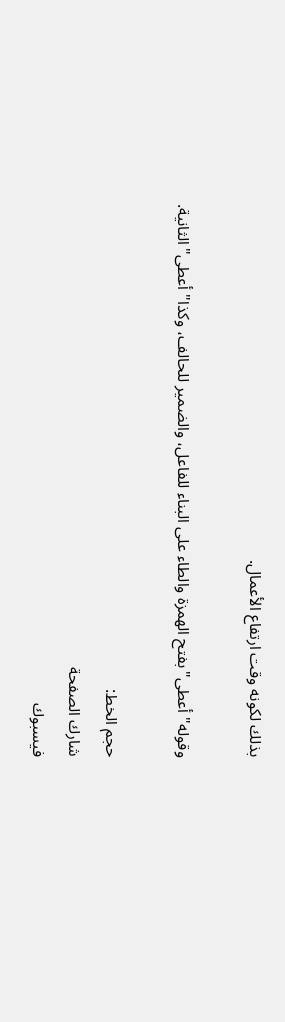بذلك لكونه وقت ارتفاع الأعمال.

وقوله"أعطى"بفتح الهمزة والطاء على البناء للفاعل، والضمير للحالف، وكذا"أعطى"الثانية.

حجم الخط:
شارك الصفحة
فيسبوك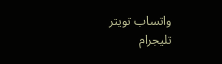واتساب تويتر تليجرام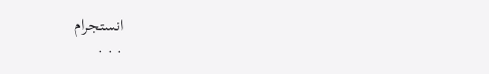انستجرام
. . .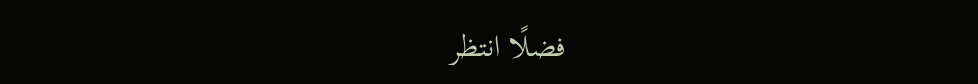فضلًا انتظر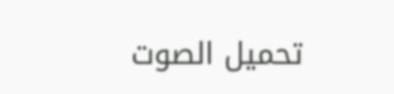تحميل الصوت